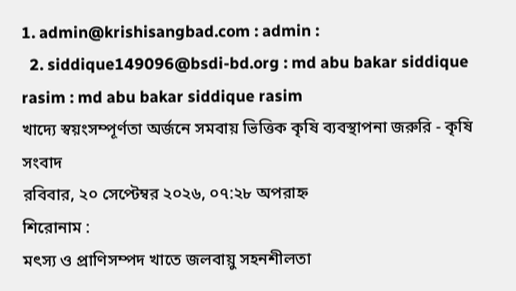1. admin@krishisangbad.com : admin :
  2. siddique149096@bsdi-bd.org : md abu bakar siddique rasim : md abu bakar siddique rasim
খাদ্যে স্বয়ংসম্পূর্ণতা অর্জনে সমবায় ভিত্তিক কৃষি ব্যবস্থাপনা জরুরি - কৃষি সংবাদ
রবিবার, ২০ সেপ্টেম্বর ২০২৬, ০৭:২৮ অপরাহ্ন
শিরোনাম :
মৎস্য ও প্রাণিসম্পদ খাতে জলবায়ু সহনশীলতা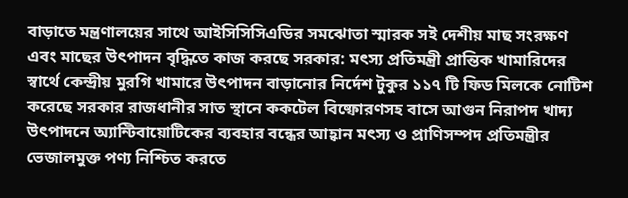বাড়াতে মন্ত্রণালয়ের সাথে আইসিসিসিএডির সমঝোতা স্মারক সই দেশীয় মাছ সংরক্ষণ এবং মাছের উৎপাদন বৃদ্ধিতে কাজ করছে সরকার: মৎস্য প্রতিমন্ত্রী প্রান্তিক খামারিদের স্বার্থে কেন্দ্রীয় মুরগি খামারে উৎপাদন বাড়ানোর নির্দেশ টুকুর ১১৭ টি ফিড মিলকে নোটিশ করেছে সরকার রাজধানীর সাত স্থানে ককটেল বিষ্ফোরণসহ বাসে আগুন নিরাপদ খাদ্য উৎপাদনে অ্যান্টিবায়োটিকের ব্যবহার বন্ধের আহ্বান মৎস্য ও প্রাণিসম্পদ প্রতিমন্ত্রীর ভেজালমুক্ত পণ্য নিশ্চিত করতে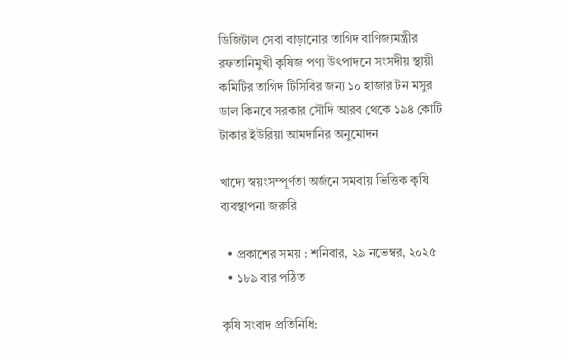ডিজিটাল সেবা বাড়ানোর তাগিদ বাণিজ্যমন্ত্রীর রফতানিমুখী কৃষিজ পণ্য উৎপাদনে সংসদীয় স্থায়ী কমিটির তাগিদ টিসিবির জন্য ১০ হাজার টন মসুর ডাল কিনবে সরকার সৌদি আরব থেকে ১৯৪ কোটি টাকার ইউরিয়া আমদানির অনুমোদন

খাদ্যে স্বয়ংসম্পূর্ণতা অর্জনে সমবায় ভিত্তিক কৃষি ব্যবস্থাপনা জরুরি

  • প্রকাশের সময় : শনিবার, ২৯ নভেম্বর, ২০২৫
  • ১৮৯ বার পঠিত

কৃষি সংবাদ প্রতিনিধি: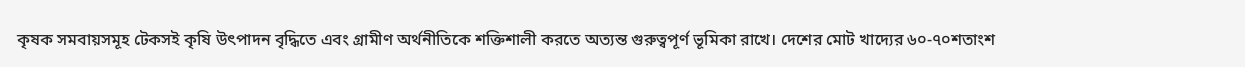কৃষক সমবায়সমূহ টেকসই কৃষি উৎপাদন বৃদ্ধিতে এবং গ্রামীণ অর্থনীতিকে শক্তিশালী করতে অত্যন্ত গুরুত্বপূর্ণ ভূমিকা রাখে। দেশের মোট খাদ্যের ৬০-৭০শতাংশ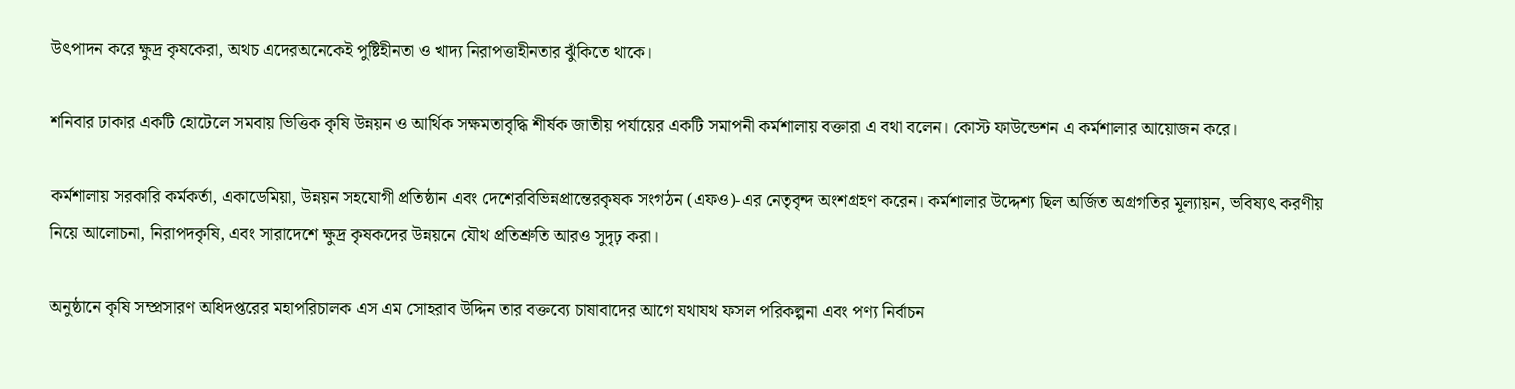উৎপাদন করে ক্ষুদ্র কৃষকেরা, অথচ এদেরঅনেকেই পুষ্টিহীনতা ও খাদ্য নিরাপত্তাহীনতার ঝুঁকিতে থাকে।

শনিবার ঢাকার একটি হোটেলে সমবায় ভিত্তিক কৃষি উন্নয়ন ও আর্থিক সক্ষমতাবৃদ্ধি শীর্ষক জাতীয় পর্যায়ের একটি সমাপনী কর্মশালায় বক্তারা এ বথা বলেন। কোস্ট ফাউন্ডেশন এ কর্মশালার আয়োজন করে।

কর্মশালায় সরকারি কর্মকর্তা, একাডেমিয়া, উন্নয়ন সহযোগী প্রতিষ্ঠান এবং দেশেরবিভিন্নপ্রান্তেরকৃষক সংগঠন (এফও)-এর নেতৃবৃন্দ অংশগ্রহণ করেন। কর্মশালার উদ্দেশ্য ছিল অর্জিত অগ্রগতির মূল্যায়ন, ভবিষ্যৎ করণীয় নিয়ে আলোচনা, নিরাপদকৃষি, এবং সারাদেশে ক্ষুদ্র কৃষকদের উন্নয়নে যৌথ প্রতিশ্রুতি আরও সুদৃঢ় করা।

অনুষ্ঠানে কৃষি সম্প্রসারণ অধিদপ্তরের মহাপরিচালক এস এম সোহরাব উদ্দিন তার বক্তব্যে চাষাবাদের আগে যথাযথ ফসল পরিকল্পনা এবং পণ্য নির্বাচন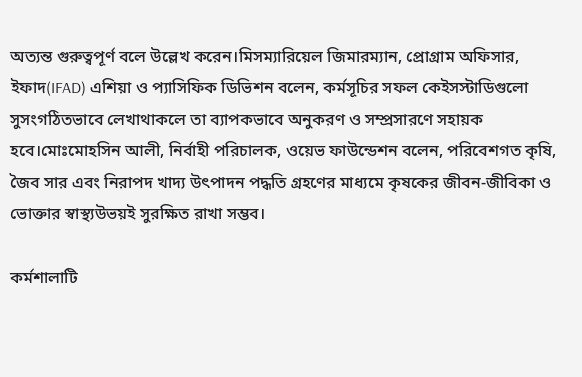অত্যন্ত গুরুত্বপূর্ণ বলে উল্লেখ করেন।মিসম্যারিয়েল জিমারম্যান, প্রোগ্রাম অফিসার, ইফাদ(IFAD) এশিয়া ও প্যাসিফিক ডিভিশন বলেন, কর্মসূচির সফল কেইসস্টাডিগুলো সুসংগঠিতভাবে লেখাথাকলে তা ব্যাপকভাবে অনুকরণ ও সম্প্রসারণে সহায়ক হবে।মোঃমোহসিন আলী, নির্বাহী পরিচালক, ওয়েভ ফাউন্ডেশন বলেন, পরিবেশগত কৃষি, জৈব সার এবং নিরাপদ খাদ্য উৎপাদন পদ্ধতি গ্রহণের মাধ্যমে কৃষকের জীবন-জীবিকা ও ভোক্তার স্বাস্থ্যউভয়ই সুরক্ষিত রাখা সম্ভব।

কর্মশালাটি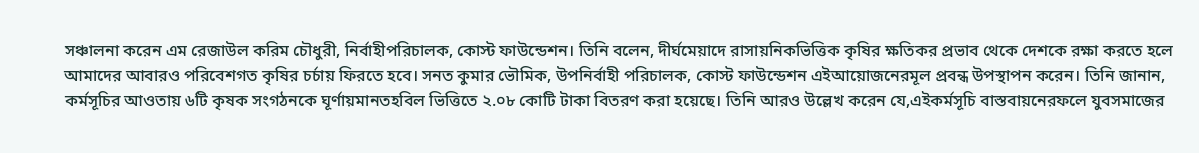সঞ্চালনা করেন এম রেজাউল করিম চৌধুরী, নির্বাহীপরিচালক, কোস্ট ফাউন্ডেশন। তিনি বলেন, দীর্ঘমেয়াদে রাসায়নিকভিত্তিক কৃষির ক্ষতিকর প্রভাব থেকে দেশকে রক্ষা করতে হলে আমাদের আবারও পরিবেশগত কৃষির চর্চায় ফিরতে হবে। সনত কুমার ভৌমিক, উপনির্বাহী পরিচালক, কোস্ট ফাউন্ডেশন এইআয়োজনেরমূল প্রবন্ধ উপস্থাপন করেন। তিনি জানান, কর্মসূচির আওতায় ৬টি কৃষক সংগঠনকে ঘূর্ণায়মানতহবিল ভিত্তিতে ২.০৮ কোটি টাকা বিতরণ করা হয়েছে। তিনি আরও উল্লেখ করেন যে,এইকর্মসূচি বাস্তবায়নেরফলে যুবসমাজের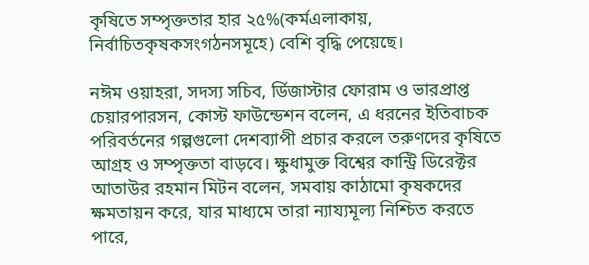কৃষিতে সম্পৃক্ততার হার ২৫%(কর্মএলাকায়, নির্বাচিতকৃষকসংগঠনসমূহে) বেশি বৃদ্ধি পেয়েছে।

নঈম ওয়াহরা, সদস্য সচিব, র্ডিজাস্টার ফোরাম ও ভারপ্রাপ্ত চেয়ারপারসন, কোস্ট ফাউন্ডেশন বলেন, এ ধরনের ইতিবাচক পরিবর্তনের গল্পগুলো দেশব্যাপী প্রচার করলে তরুণদের কৃষিতে আগ্রহ ও সম্পৃক্ততা বাড়বে। ক্ষুধামুক্ত বিশ্বের কান্ট্রি ডিরেক্টর আতাউর রহমান মিটন বলেন, সমবায় কাঠামো কৃষকদের ক্ষমতায়ন করে, যার মাধ্যমে তারা ন্যায্যমূল্য নিশ্চিত করতে পারে,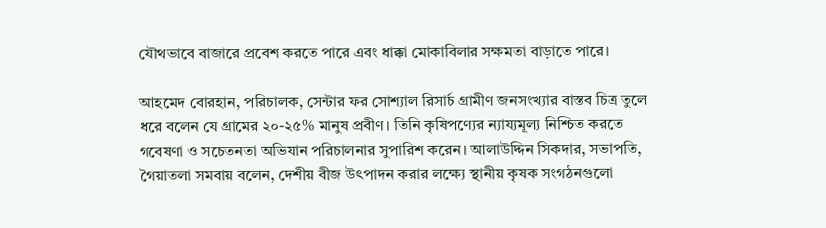যৌথভাবে বাজারে প্রবেশ করতে পারে এবং ধাক্কা মোকাবিলার সক্ষমতা বাড়াতে পারে।

আহমেদ বোরহান, পরিচালক, সেন্টার ফর সোশ্যাল রিসার্চ গ্রামীণ জনসংখ্যার বাস্তব চিত্র তুলে ধরে বলেন যে গ্রামের ২০-২৫% মানুষ প্রবীণ। তিনি কৃষিপণ্যের ন্যায্যমূল্য নিশ্চিত করতে গবেষণা ও সচেতনতা অভিযান পরিচালনার সুপারিশ করেন। আলাউদ্দিন সিকদার, সভাপতি, গৈয়াতলা সমবায় বলেন, দেশীয় বীজ উৎপাদন করার লক্ষ্যে স্থানীয় কৃষক সংগঠনগুলো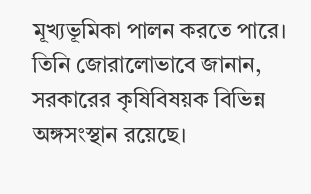মূখ্যভূমিকা পালন করতে পারে। তিনি জোরালোভাবে জানান, সরকারের কৃষিবিষয়ক বিভিন্ন অঙ্গসংস্থান রয়েছে।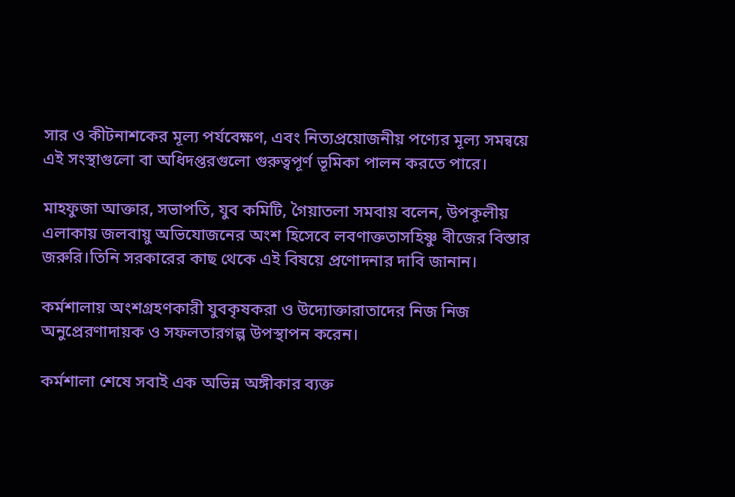সার ও কীটনাশকের মূল্য পর্যবেক্ষণ, এবং নিত্যপ্রয়োজনীয় পণ্যের মূল্য সমন্বয়ে এই সংস্থাগুলো বা অধিদপ্তরগুলো গুরুত্বপূর্ণ ভূমিকা পালন করতে পারে।

মাহফুজা আক্তার, সভাপতি, যুব কমিটি, গৈয়াতলা সমবায় বলেন, উপকূলীয় এলাকায় জলবায়ু অভিযোজনের অংশ হিসেবে লবণাক্ততাসহিষ্ণু বীজের বিস্তার জরুরি।তিনি সরকারের কাছ থেকে এই বিষয়ে প্রণোদনার দাবি জানান।

কর্মশালায় অংশগ্রহণকারী যুবকৃষকরা ও উদ্যোক্তারাতাদের নিজ নিজ অনুপ্রেরণাদায়ক ও সফলতারগল্প উপস্থাপন করেন।

কর্মশালা শেষে সবাই এক অভিন্ন অঙ্গীকার ব্যক্ত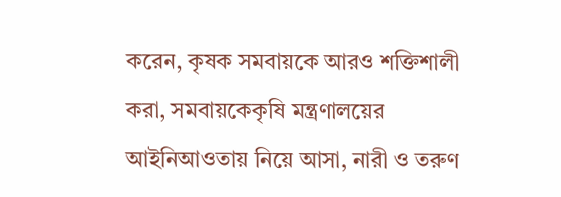করেন, কৃষক সমবায়কে আরও শক্তিশালী করা, সমবায়কেকৃষি মন্ত্রণালয়ের আইনিআওতায় নিয়ে আসা, নারী ও তরুণ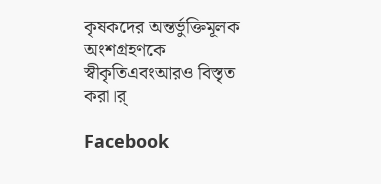কৃষকদের অন্তর্ভুক্তিমূলক অংশগ্রহণকে স্বীকৃতিএবংআরও বিস্তৃত করা।র্

Facebook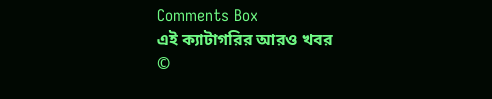Comments Box
এই ক্যাটাগরির আরও খবর
©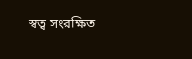স্বত্ব সংরক্ষিত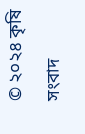© ২০২৪ কৃষি সংবাদ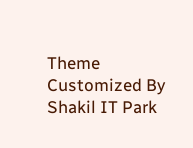Theme Customized By Shakil IT Park